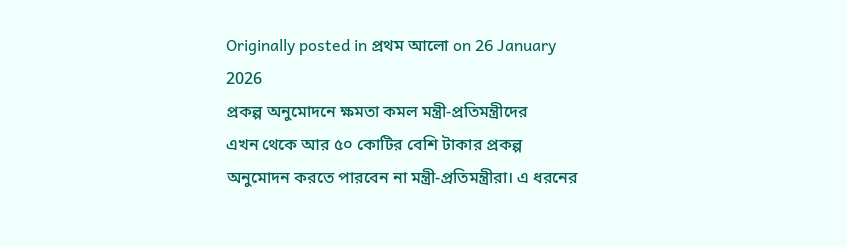Originally posted in প্রথম আলো on 26 January 2026
প্রকল্প অনুমোদনে ক্ষমতা কমল মন্ত্রী-প্রতিমন্ত্রীদের
এখন থেকে আর ৫০ কোটির বেশি টাকার প্রকল্প অনুমোদন করতে পারবেন না মন্ত্রী-প্রতিমন্ত্রীরা। এ ধরনের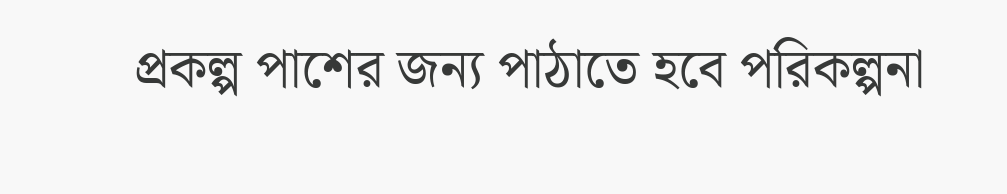প্রকল্প পাশের জন্য পাঠাতে হবে পরিকল্পনা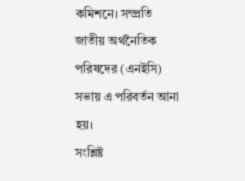কমিশনে। সম্প্রতি জাতীয় অর্থনৈতিক পরিষদের (এনইসি) সভায় এ পরিবর্তন আনা হয়।
সংশ্লিষ্ট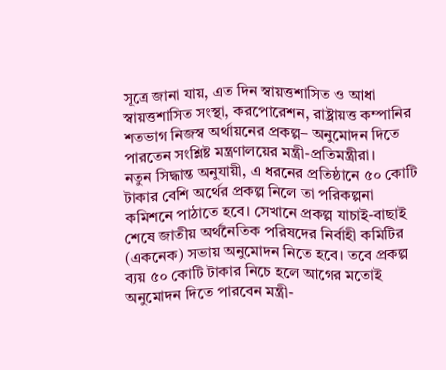সূত্রে জানা যায়, এত দিন স্বায়ত্তশাসিত ও আধা স্বায়ত্তশাসিত সংস্থা, করপোরেশন, রাষ্ট্রায়ত্ত কম্পানির শতভাগ নিজস্ব অর্থায়নের প্রকল্প– অনুমোদন দিতে পারতেন সংশ্লিষ্ট মন্ত্রণালয়ের মন্ত্রী-প্রতিমন্ত্রীরা।
নতুন সিদ্ধান্ত অনুযায়ী, এ ধরনের প্রতিষ্ঠানে ৫০ কোটি টাকার বেশি অর্থের প্রকল্প নিলে তা পরিকল্পনা কমিশনে পাঠাতে হবে। সেখানে প্রকল্প যাচাই-বাছাই শেষে জাতীয় অর্থনৈতিক পরিষদের নির্বাহী কমিটির (একনেক) সভায় অনুমোদন নিতে হবে। তবে প্রকল্প ব্যয় ৫০ কোটি টাকার নিচে হলে আগের মতোই অনুমোদন দিতে পারবেন মন্ত্রী-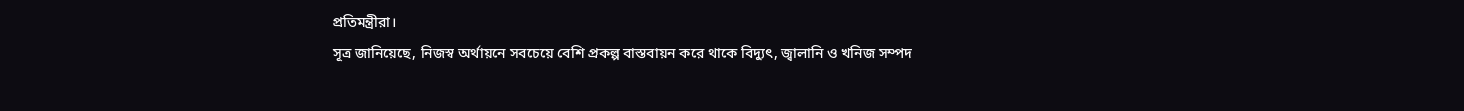প্রতিমন্ত্রীরা।
সূত্র জানিয়েছে, নিজস্ব অর্থায়নে সবচেয়ে বেশি প্রকল্প বাস্তবায়ন করে থাকে বিদ্যুৎ, জ্বালানি ও খনিজ সম্পদ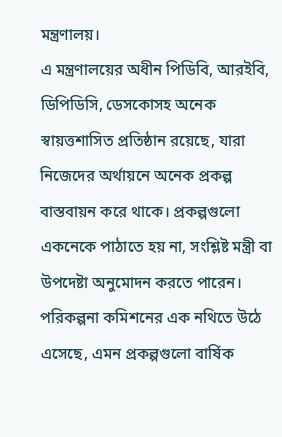মন্ত্রণালয়।
এ মন্ত্রণালয়ের অধীন পিডিবি, আরইবি, ডিপিডিসি, ডেসকোসহ অনেক স্বায়ত্তশাসিত প্রতিষ্ঠান রয়েছে, যারা নিজেদের অর্থায়নে অনেক প্রকল্প বাস্তবায়ন করে থাকে। প্রকল্পগুলো একনেকে পাঠাতে হয় না, সংশ্লিষ্ট মন্ত্রী বা উপদেষ্টা অনুমোদন করতে পারেন।
পরিকল্পনা কমিশনের এক নথিতে উঠে এসেছে, এমন প্রকল্পগুলো বার্ষিক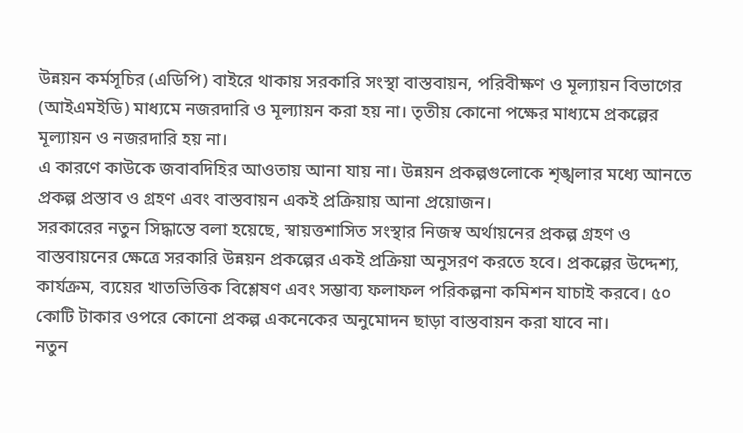উন্নয়ন কর্মসূচির (এডিপি) বাইরে থাকায় সরকারি সংস্থা বাস্তবায়ন, পরিবীক্ষণ ও মূল্যায়ন বিভাগের (আইএমইডি) মাধ্যমে নজরদারি ও মূল্যায়ন করা হয় না। তৃতীয় কোনো পক্ষের মাধ্যমে প্রকল্পের মূল্যায়ন ও নজরদারি হয় না।
এ কারণে কাউকে জবাবদিহির আওতায় আনা যায় না। উন্নয়ন প্রকল্পগুলোকে শৃঙ্খলার মধ্যে আনতে প্রকল্প প্রস্তাব ও গ্রহণ এবং বাস্তবায়ন একই প্রক্রিয়ায় আনা প্রয়োজন।
সরকারের নতুন সিদ্ধান্তে বলা হয়েছে, স্বায়ত্তশাসিত সংস্থার নিজস্ব অর্থায়নের প্রকল্প গ্রহণ ও বাস্তবায়নের ক্ষেত্রে সরকারি উন্নয়ন প্রকল্পের একই প্রক্রিয়া অনুসরণ করতে হবে। প্রকল্পের উদ্দেশ্য, কার্যক্রম, ব্যয়ের খাতভিত্তিক বিশ্লেষণ এবং সম্ভাব্য ফলাফল পরিকল্পনা কমিশন যাচাই করবে। ৫০ কোটি টাকার ওপরে কোনো প্রকল্প একনেকের অনুমোদন ছাড়া বাস্তবায়ন করা যাবে না।
নতুন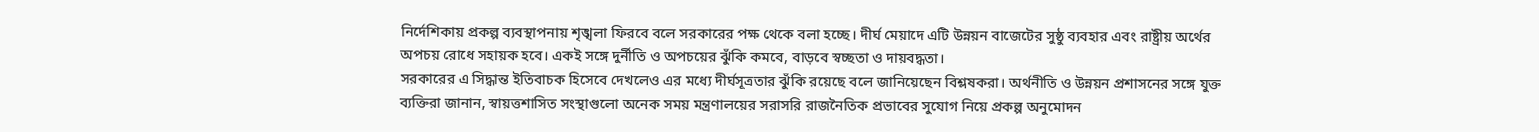নির্দেশিকায় প্রকল্প ব্যবস্থাপনায় শৃঙ্খলা ফিরবে বলে সরকারের পক্ষ থেকে বলা হচ্ছে। দীর্ঘ মেয়াদে এটি উন্নয়ন বাজেটের সুষ্ঠু ব্যবহার এবং রাষ্ট্রীয় অর্থের অপচয় রোধে সহায়ক হবে। একই সঙ্গে দুর্নীতি ও অপচয়ের ঝুঁকি কমবে, বাড়বে স্বচ্ছতা ও দায়বদ্ধতা।
সরকারের এ সিদ্ধান্ত ইতিবাচক হিসেবে দেখলেও এর মধ্যে দীর্ঘসূত্রতার ঝুঁকি রয়েছে বলে জানিয়েছেন বিশ্লষকরা। অর্থনীতি ও উন্নয়ন প্রশাসনের সঙ্গে যুক্ত ব্যক্তিরা জানান, স্বায়ত্তশাসিত সংস্থাগুলো অনেক সময় মন্ত্রণালয়ের সরাসরি রাজনৈতিক প্রভাবের সুযোগ নিয়ে প্রকল্প অনুমোদন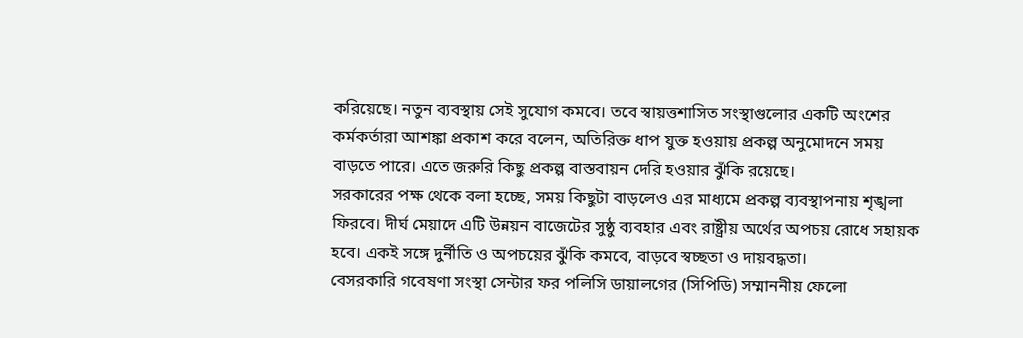করিয়েছে। নতুন ব্যবস্থায় সেই সুযোগ কমবে। তবে স্বায়ত্তশাসিত সংস্থাগুলোর একটি অংশের কর্মকর্তারা আশঙ্কা প্রকাশ করে বলেন, অতিরিক্ত ধাপ যুক্ত হওয়ায় প্রকল্প অনুমোদনে সময় বাড়তে পারে। এতে জরুরি কিছু প্রকল্প বাস্তবায়ন দেরি হওয়ার ঝুঁকি রয়েছে।
সরকারের পক্ষ থেকে বলা হচ্ছে, সময় কিছুটা বাড়লেও এর মাধ্যমে প্রকল্প ব্যবস্থাপনায় শৃঙ্খলা ফিরবে। দীর্ঘ মেয়াদে এটি উন্নয়ন বাজেটের সুষ্ঠু ব্যবহার এবং রাষ্ট্রীয় অর্থের অপচয় রোধে সহায়ক হবে। একই সঙ্গে দুর্নীতি ও অপচয়ের ঝুঁকি কমবে, বাড়বে স্বচ্ছতা ও দায়বদ্ধতা।
বেসরকারি গবেষণা সংস্থা সেন্টার ফর পলিসি ডায়ালগের (সিপিডি) সম্মাননীয় ফেলো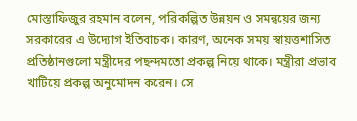মোস্তাফিজুর রহমান বলেন, পরিকল্পিত উন্নয়ন ও সমন্বয়ের জন্য সরকারের এ উদ্যোগ ইতিবাচক। কারণ, অনেক সময় স্বায়ত্তশাসিত প্রতিষ্ঠানগুলো মন্ত্রীদের পছন্দমতো প্রকল্প নিয়ে থাকে। মন্ত্রীরা প্রভাব খাটিয়ে প্রকল্প অনুমোদন করেন। সে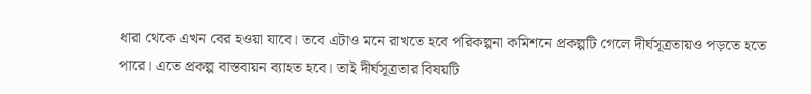ধারা থেকে এখন বের হওয়া যাবে। তবে এটাও মনে রাখতে হবে পরিকল্পনা কমিশনে প্রকল্পটি গেলে দীর্ঘসূত্রতায়ও পড়তে হতে পারে। এতে প্রকল্প বাস্তবায়ন ব্যাহত হবে। তাই দীর্ঘসূত্রতার বিষয়টি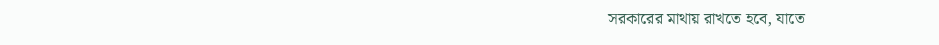সরকারের মাথায় রাখতে হবে, যাতে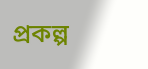প্রকল্প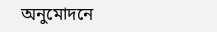অনুমোদনে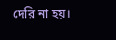দেরি না হয়।